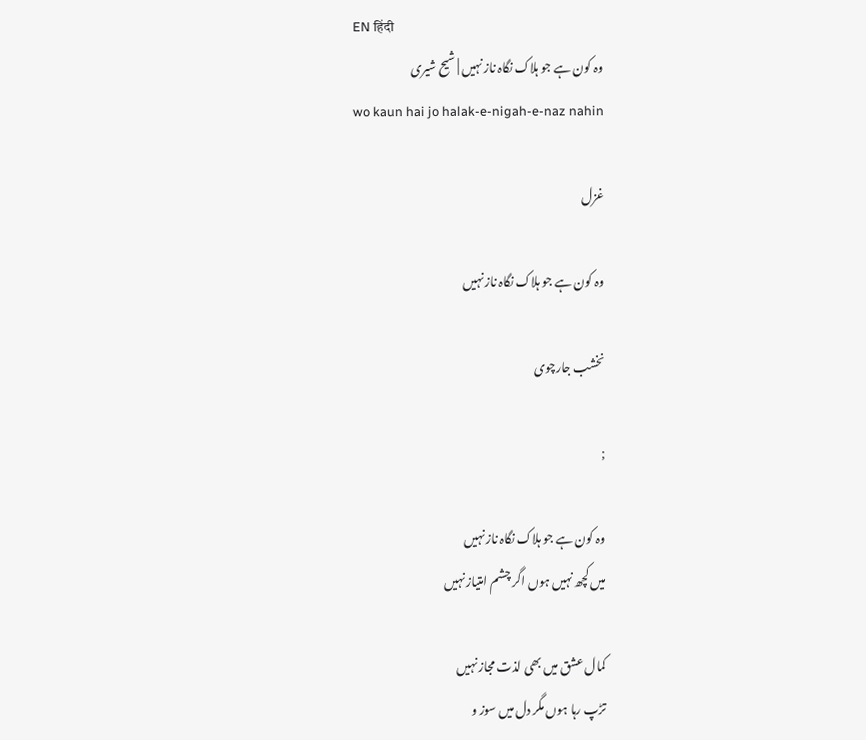EN हिंदी
وہ کون ہے جو ہلاک نگاہ ناز نہیں | شیح شیری
wo kaun hai jo halak-e-nigah-e-naz nahin

غزل

وہ کون ہے جو ہلاک نگاہ ناز نہیں

نخشب جارچوی

;

وہ کون ہے جو ہلاک نگاہ ناز نہیں
میں کچھ نہیں ہوں اگر چشم امتیاز نہیں

کمال عشق میں بھی لذت مجاز نہیں
تڑپ رہا ہوں مگر دل میں سوز و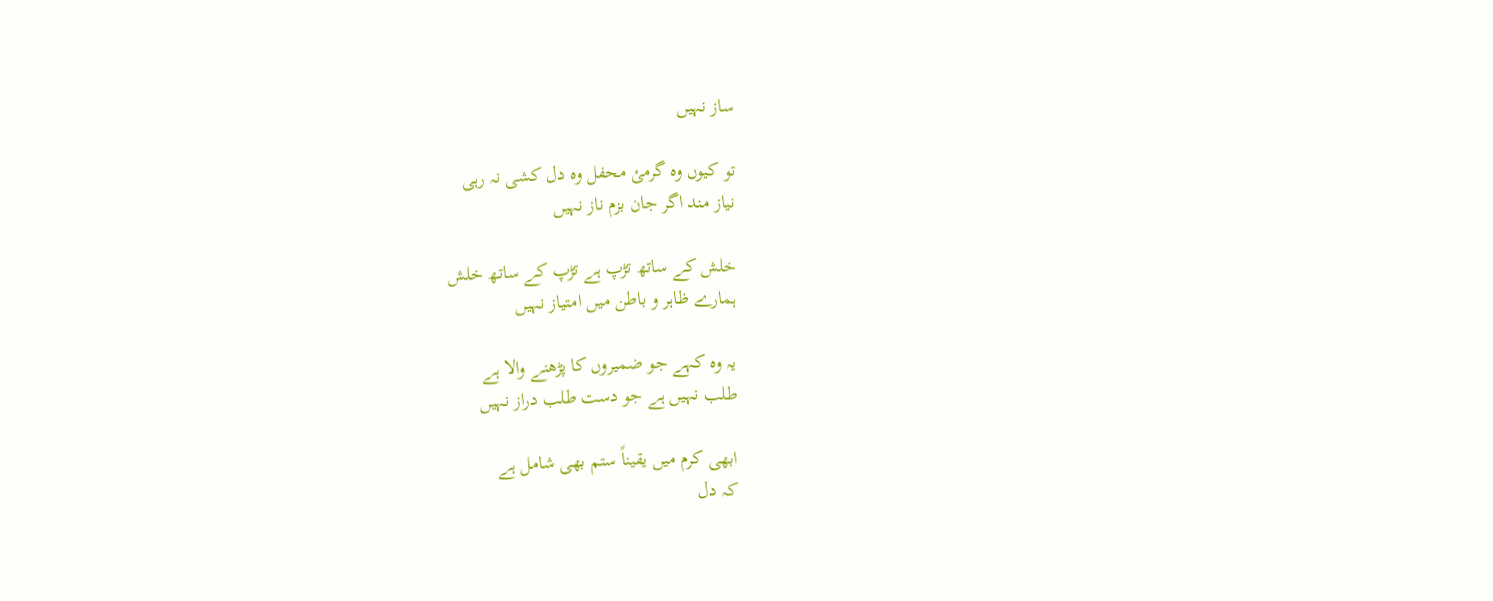ساز نہیں

تو کیوں وہ گرمئ محفل وہ دل کشی نہ رہی
نیاز مند اگر جان بزم ناز نہیں

خلش کے ساتھ تڑپ ہے تڑپ کے ساتھ خلش
ہمارے ظاہر و باطن میں امتیاز نہیں

یہ وہ کہے جو ضمیروں کا پڑھنے والا ہے
طلب نہیں ہے جو دست طلب دراز نہیں

ابھی کرم میں یقیناً ستم بھی شامل ہے
کہ دل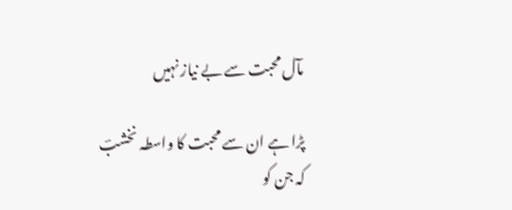مآل محبت سے بے نیاز نہیں

پڑا ہے ان سے محبت کا واسطہ نخشبؔ
کہ جن کو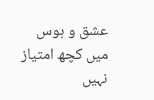عشق و ہوس میں کچھ امتیاز نہیں